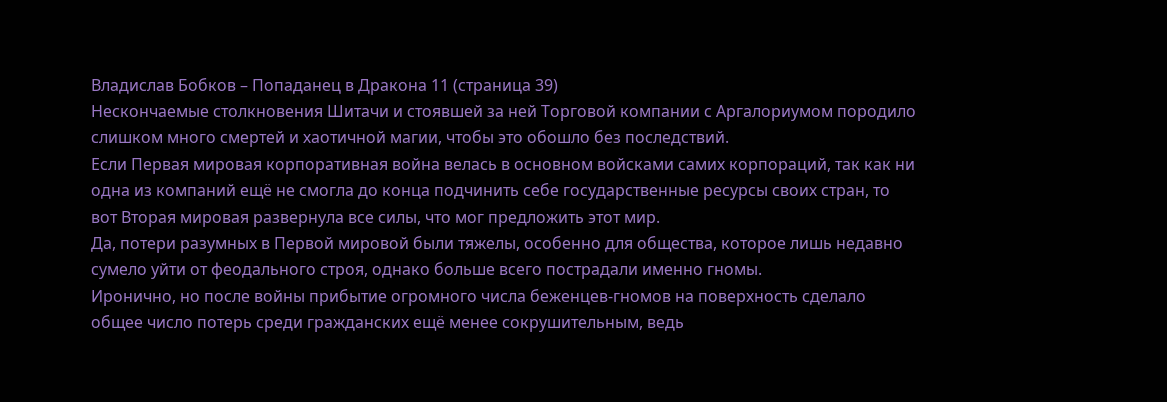Владислав Бобков – Попаданец в Дракона 11 (страница 39)
Нескончаемые столкновения Шитачи и стоявшей за ней Торговой компании с Аргалориумом породило слишком много смертей и хаотичной магии, чтобы это обошло без последствий.
Если Первая мировая корпоративная война велась в основном войсками самих корпораций, так как ни одна из компаний ещё не смогла до конца подчинить себе государственные ресурсы своих стран, то вот Вторая мировая развернула все силы, что мог предложить этот мир.
Да, потери разумных в Первой мировой были тяжелы, особенно для общества, которое лишь недавно сумело уйти от феодального строя, однако больше всего пострадали именно гномы.
Иронично, но после войны прибытие огромного числа беженцев-гномов на поверхность сделало общее число потерь среди гражданских ещё менее сокрушительным, ведь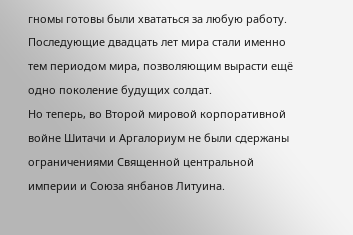гномы готовы были хвататься за любую работу.
Последующие двадцать лет мира стали именно тем периодом мира, позволяющим вырасти ещё одно поколение будущих солдат.
Но теперь, во Второй мировой корпоративной войне Шитачи и Аргалориум не были сдержаны ограничениями Священной центральной империи и Союза янбанов Литуина.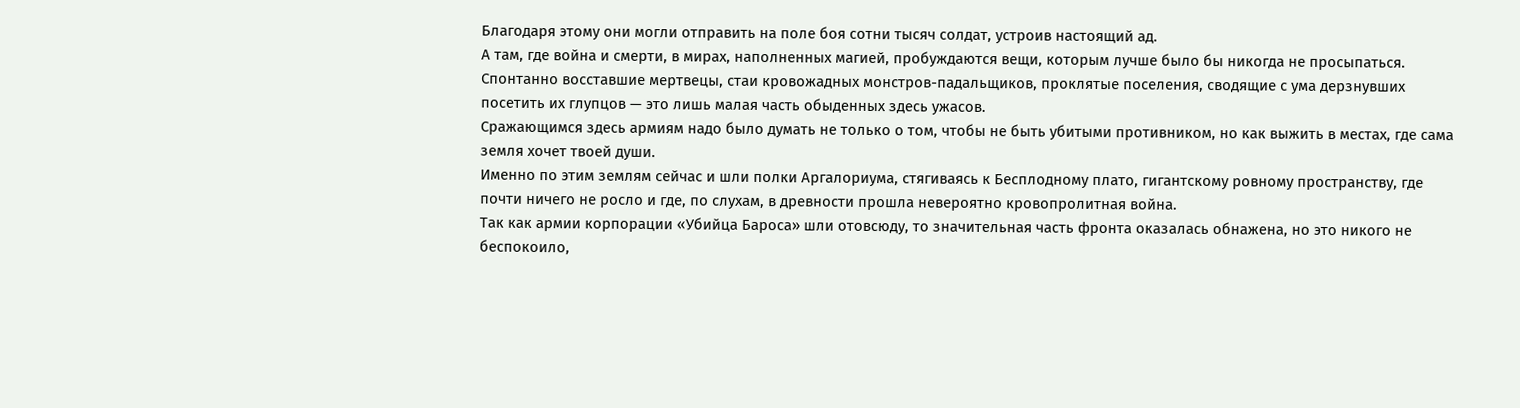Благодаря этому они могли отправить на поле боя сотни тысяч солдат, устроив настоящий ад.
А там, где война и смерти, в мирах, наполненных магией, пробуждаются вещи, которым лучше было бы никогда не просыпаться.
Спонтанно восставшие мертвецы, стаи кровожадных монстров-падальщиков, проклятые поселения, сводящие с ума дерзнувших посетить их глупцов — это лишь малая часть обыденных здесь ужасов.
Сражающимся здесь армиям надо было думать не только о том, чтобы не быть убитыми противником, но как выжить в местах, где сама земля хочет твоей души.
Именно по этим землям сейчас и шли полки Аргалориума, стягиваясь к Бесплодному плато, гигантскому ровному пространству, где почти ничего не росло и где, по слухам, в древности прошла невероятно кровопролитная война.
Так как армии корпорации «Убийца Бароса» шли отовсюду, то значительная часть фронта оказалась обнажена, но это никого не беспокоило,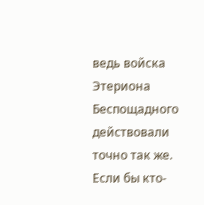ведь войска Этериона Беспощадного действовали точно так же.
Если бы кто-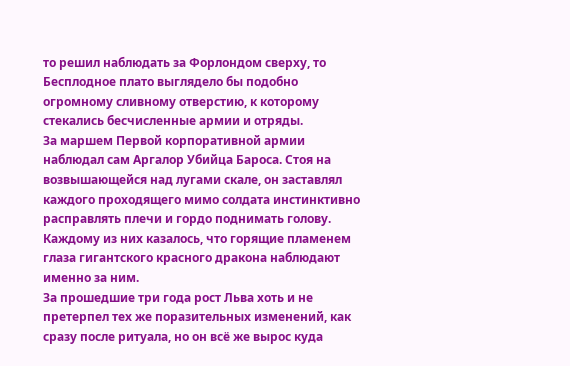то решил наблюдать за Форлондом сверху, то Бесплодное плато выглядело бы подобно огромному сливному отверстию, к которому стекались бесчисленные армии и отряды.
За маршем Первой корпоративной армии наблюдал сам Аргалор Убийца Бароса. Стоя на возвышающейся над лугами скале, он заставлял каждого проходящего мимо солдата инстинктивно расправлять плечи и гордо поднимать голову. Каждому из них казалось, что горящие пламенем глаза гигантского красного дракона наблюдают именно за ним.
За прошедшие три года рост Льва хоть и не претерпел тех же поразительных изменений, как сразу после ритуала, но он всё же вырос куда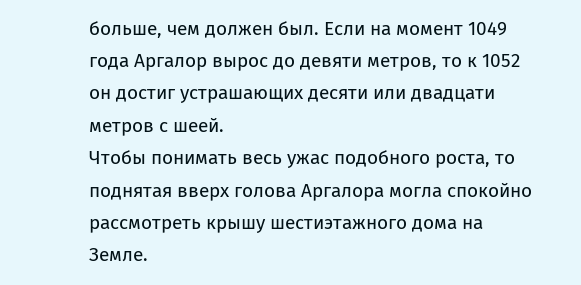больше, чем должен был. Если на момент 1049 года Аргалор вырос до девяти метров, то к 1052 он достиг устрашающих десяти или двадцати метров с шеей.
Чтобы понимать весь ужас подобного роста, то поднятая вверх голова Аргалора могла спокойно рассмотреть крышу шестиэтажного дома на Земле.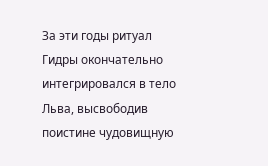За эти годы ритуал Гидры окончательно интегрировался в тело Льва, высвободив поистине чудовищную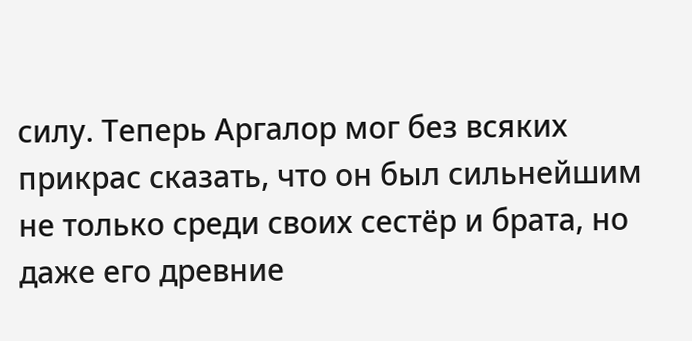силу. Теперь Аргалор мог без всяких прикрас сказать, что он был сильнейшим не только среди своих сестёр и брата, но даже его древние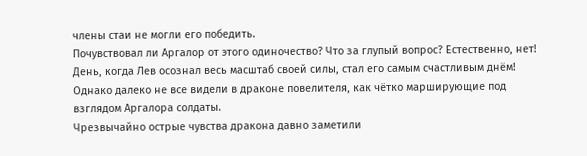члены стаи не могли его победить.
Почувствовал ли Аргалор от этого одиночество? Что за глупый вопрос? Естественно, нет!
День, когда Лев осознал весь масштаб своей силы, стал его самым счастливым днём!
Однако далеко не все видели в драконе повелителя, как чётко марширующие под взглядом Аргалора солдаты.
Чрезвычайно острые чувства дракона давно заметили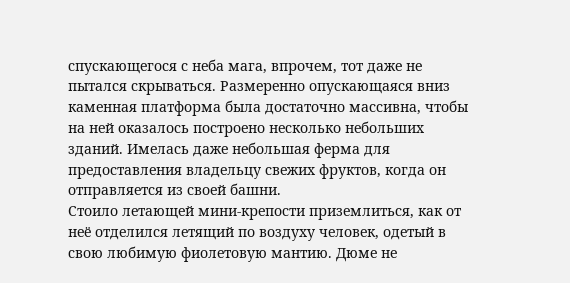спускающегося с неба мага, впрочем, тот даже не пытался скрываться. Размеренно опускающаяся вниз каменная платформа была достаточно массивна, чтобы на ней оказалось построено несколько небольших зданий. Имелась даже небольшая ферма для предоставления владельцу свежих фруктов, когда он отправляется из своей башни.
Стоило летающей мини-крепости приземлиться, как от неё отделился летящий по воздуху человек, одетый в свою любимую фиолетовую мантию. Дюме не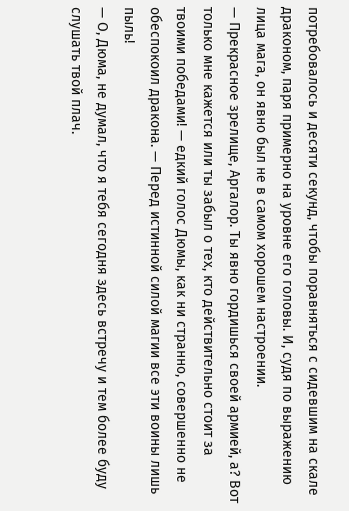потребовалось и десяти секунд, чтобы поравняться с сидевшим на скале драконом, паря примерно на уровне его головы. И, судя по выражению лица мага, он явно был не в самом хорошем настроении.
— Прекрасное зрелище, Аргалор. Ты явно гордишься своей армией, а? Вот только мне кажется или ты забыл о тех, кто действительно стоит за твоими победами! — едкий голос Дюмы, как ни странно, совершенно не обеспокоил дракона. — Перед истинной силой магии все эти воины лишь пыль!
— О, Дюма, не думал, что я тебя сегодня здесь встречу и тем более буду слушать твой плач.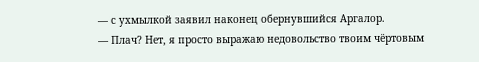— с ухмылкой заявил наконец обернувшийся Аргалор.
— Плач? Нет, я просто выражаю недовольство твоим чёртовым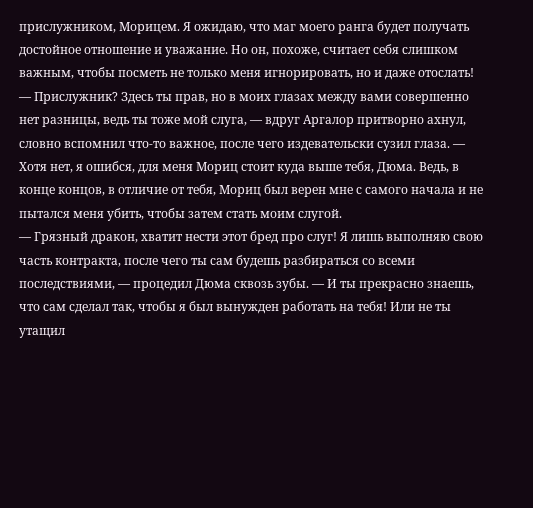прислужником, Морицем. Я ожидаю, что маг моего ранга будет получать достойное отношение и уважание. Но он, похоже, считает себя слишком важным, чтобы посметь не только меня игнорировать, но и даже отослать!
— Прислужник? Здесь ты прав, но в моих глазах между вами совершенно нет разницы, ведь ты тоже мой слуга, — вдруг Аргалор притворно ахнул, словно вспомнил что-то важное, после чего издевательски сузил глаза. — Хотя нет, я ошибся, для меня Мориц стоит куда выше тебя, Дюма. Ведь, в конце концов, в отличие от тебя, Мориц был верен мне с самого начала и не пытался меня убить, чтобы затем стать моим слугой.
— Грязный дракон, хватит нести этот бред про слуг! Я лишь выполняю свою часть контракта, после чего ты сам будешь разбираться со всеми последствиями, — процедил Дюма сквозь зубы. — И ты прекрасно знаешь, что сам сделал так, чтобы я был вынужден работать на тебя! Или не ты утащил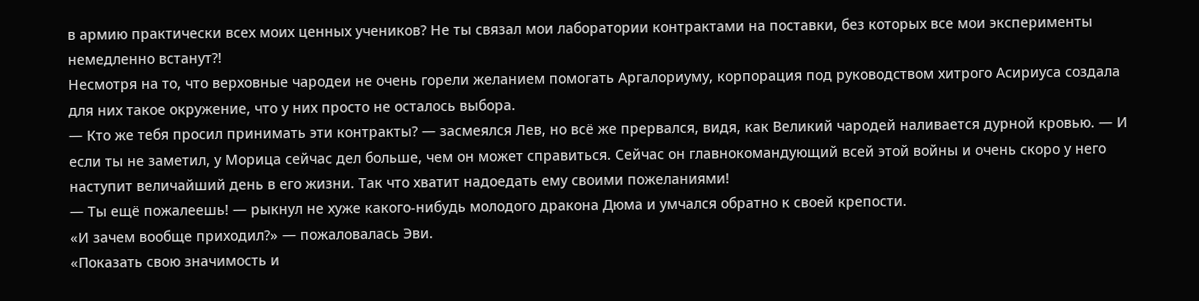в армию практически всех моих ценных учеников? Не ты связал мои лаборатории контрактами на поставки, без которых все мои эксперименты немедленно встанут⁈
Несмотря на то, что верховные чародеи не очень горели желанием помогать Аргалориуму, корпорация под руководством хитрого Асириуса создала для них такое окружение, что у них просто не осталось выбора.
— Кто же тебя просил принимать эти контракты? — засмеялся Лев, но всё же прервался, видя, как Великий чародей наливается дурной кровью. — И если ты не заметил, у Морица сейчас дел больше, чем он может справиться. Сейчас он главнокомандующий всей этой войны и очень скоро у него наступит величайший день в его жизни. Так что хватит надоедать ему своими пожеланиями!
— Ты ещё пожалеешь! — рыкнул не хуже какого-нибудь молодого дракона Дюма и умчался обратно к своей крепости.
«И зачем вообще приходил?» — пожаловалась Эви.
«Показать свою значимость и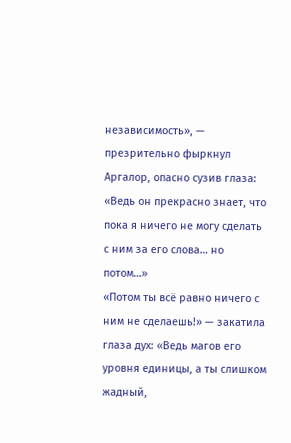независимость», — презрительно фыркнул Аргалор, опасно сузив глаза: «Ведь он прекрасно знает, что пока я ничего не могу сделать с ним за его слова… но потом…»
«Потом ты всё равно ничего с ним не сделаешь!» — закатила глаза дух: «Ведь магов его уровня единицы, а ты слишком жадный,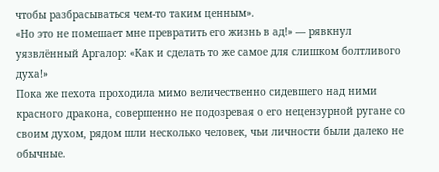чтобы разбрасываться чем-то таким ценным».
«Но это не помешает мне превратить его жизнь в ад!» — рявкнул уязвлённый Аргалор: «Как и сделать то же самое для слишком болтливого духа!»
Пока же пехота проходила мимо величественно сидевшего над ними красного дракона, совершенно не подозревая о его нецензурной ругане со своим духом, рядом шли несколько человек, чьи личности были далеко не обычные.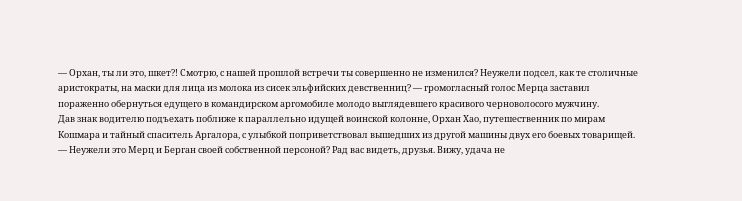— Орхан, ты ли это, шкет⁈ Смотрю, с нашей прошлой встречи ты совершенно не изменился? Неужели подсел, как те столичные аристократы, на маски для лица из молока из сисек эльфийских девственниц? — громогласный голос Мерца заставил пораженно обернуться едущего в командирском аргомобиле молодо выглядевшего красивого черноволосого мужчину.
Дав знак водителю подъехать поближе к параллельно идущей воинской колонне, Орхан Хао, путешественник по мирам Кошмара и тайный спаситель Аргалора, с улыбкой поприветствовал вышедших из другой машины двух его боевых товарищей.
— Неужели это Мерц и Берган своей собственной персоной? Рад вас видеть, друзья. Вижу, удача не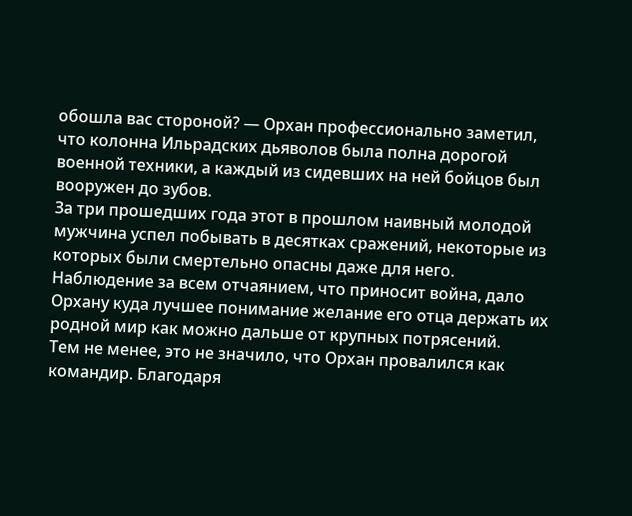обошла вас стороной? — Орхан профессионально заметил, что колонна Ильрадских дьяволов была полна дорогой военной техники, а каждый из сидевших на ней бойцов был вооружен до зубов.
За три прошедших года этот в прошлом наивный молодой мужчина успел побывать в десятках сражений, некоторые из которых были смертельно опасны даже для него.
Наблюдение за всем отчаянием, что приносит война, дало Орхану куда лучшее понимание желание его отца держать их родной мир как можно дальше от крупных потрясений.
Тем не менее, это не значило, что Орхан провалился как командир. Благодаря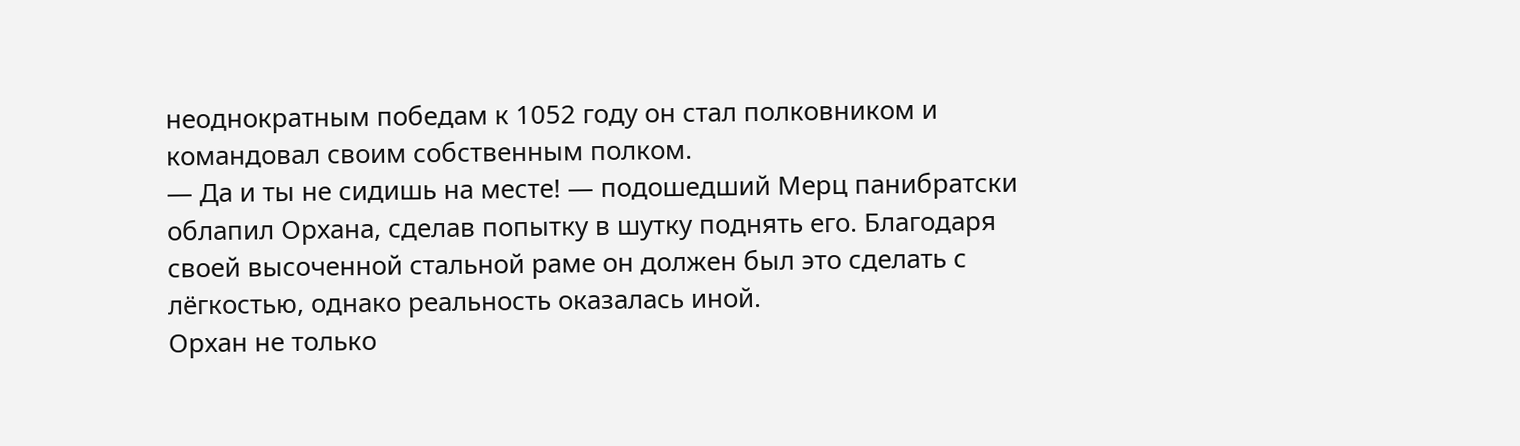неоднократным победам к 1052 году он стал полковником и командовал своим собственным полком.
— Да и ты не сидишь на месте! — подошедший Мерц панибратски облапил Орхана, сделав попытку в шутку поднять его. Благодаря своей высоченной стальной раме он должен был это сделать с лёгкостью, однако реальность оказалась иной.
Орхан не только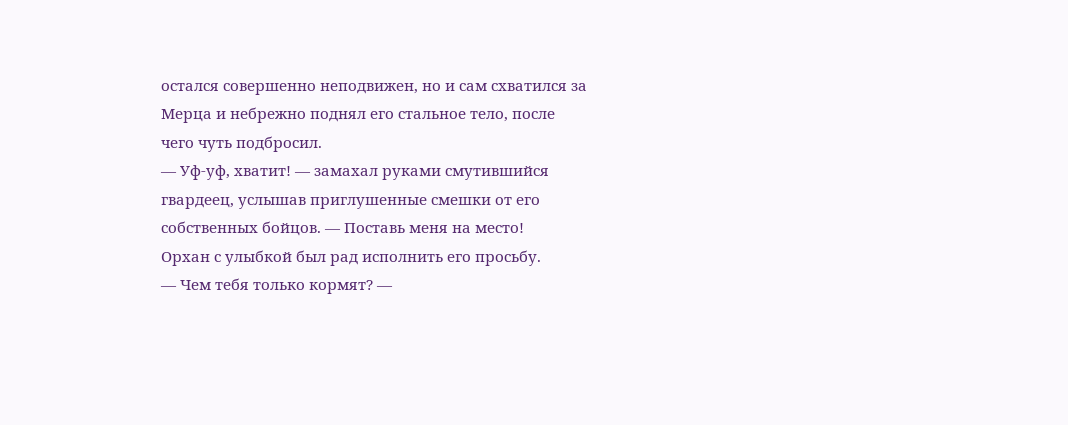остался совершенно неподвижен, но и сам схватился за Мерца и небрежно поднял его стальное тело, после чего чуть подбросил.
— Уф-уф, хватит! — замахал руками смутившийся гвардеец, услышав приглушенные смешки от его собственных бойцов. — Поставь меня на место!
Орхан с улыбкой был рад исполнить его просьбу.
— Чем тебя только кормят? —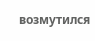возмутился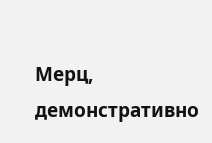Мерц, демонстративно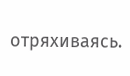отряхиваясь.